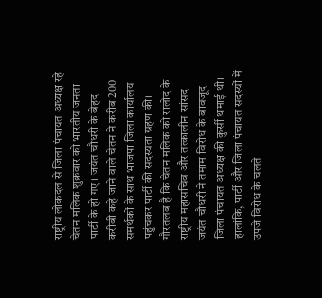राष्ट्रीय लोकदल से जिला पंचायत अध्यक्ष रहे चेतन मलिक शुक्रवार को भारतीय जनता पार्टी के हो गए। जयंत चौधरी के बेहद करीबी कहे जाने वाले चेतन ने करीब 200 समर्थकों के साथ भाजपा जिला कार्यालय पहुंचकर पार्टी की सदस्यता ग्रहण की।
गौरतलब है कि चेतन मलिक को रालोद के राष्ट्रीय महासचिव और तत्कालीन सांसद जयंत चौधरी ने तमाम विरोध के बावजूद जिला पंचायत अध्यक्ष की कुर्सी थमाई थी। हालांकि, पार्टी और जिला पंचायत सदस्यों में उपजे विरोध के चलते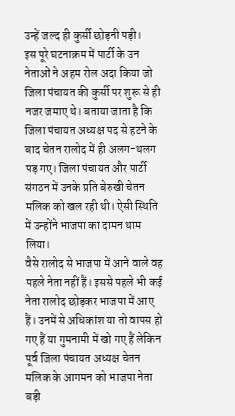उन्हें जल्द ही कुर्सी छोड़नी पड़ी।
इस पूरे घटनाक्रम में पार्टी के उन नेताओं ने अहम रोल अदा किया जो जिला पंचायत की कुर्सी पर शुरू से ही नजर जमाए थे। बताया जाता है कि जिला पंचायत अध्यक्ष पद से हटने के बाद चेतन रालोद में ही अलग-थलग पड़ गए। जिला पंचायत और पार्टी संगठन में उनके प्रति बेरुखी चेतन मलिक को खल रही थी। ऐसी स्थिति में उन्होंने भाजपा का दामन थाम लिया।
वैसे रालोद से भाजपा में आने वाले वह पहले नेता नहीं हैं। इससे पहले भी कई नेता रालोद छोड़कर भाजपा में आए हैं। उनमें से अधिकांश या तो वापस हो गए हैं या गुमनामी में खो गए हैं लेकिन पूर्व जिला पंचायत अध्यक्ष चेतन मलिक के आगमन को भाजपा नेता बड़ी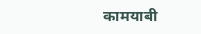कामयाबी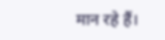मान रहे हैं।